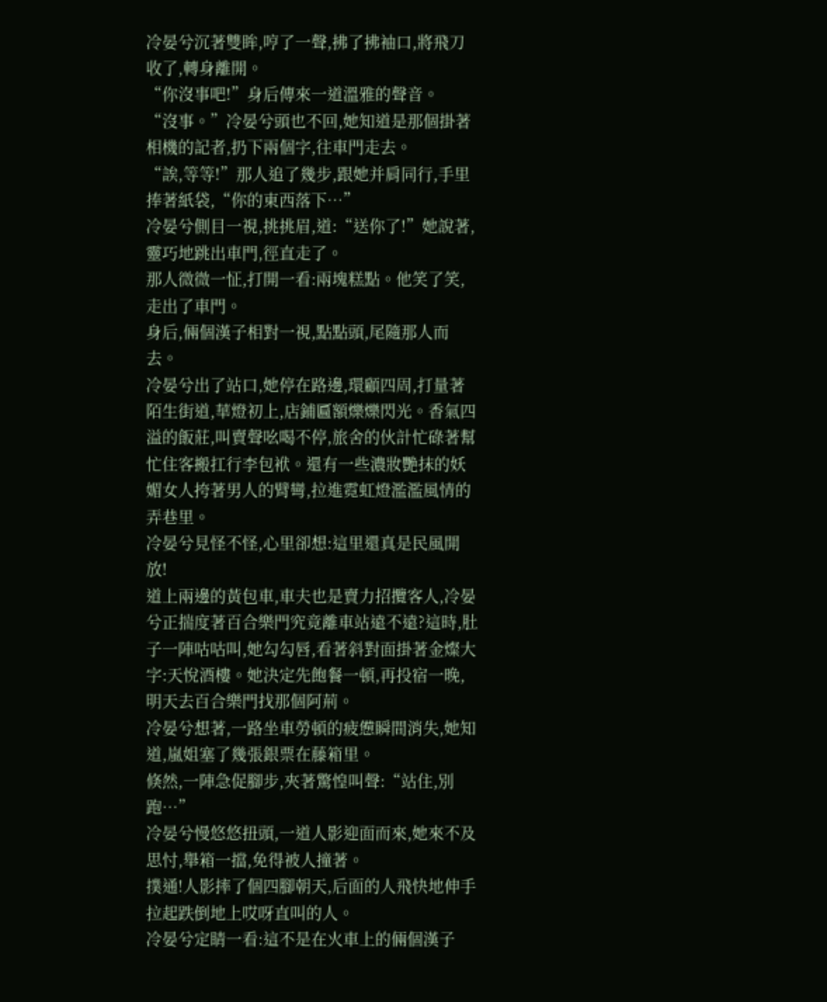冷晏兮沉著雙眸,哼了一聲,拂了拂袖口,將飛刀收了,轉身離開。
“你沒事吧!”身后傳來一道溫雅的聲音。
“沒事。”冷晏兮頭也不回,她知道是那個掛著相機的記者,扔下兩個字,往車門走去。
“誒,等等!”那人追了幾步,跟她并肩同行,手里捧著紙袋,“你的東西落下…”
冷晏兮側目一視,挑挑眉,道:“送你了!”她說著,靈巧地跳出車門,徑直走了。
那人微微一怔,打開一看:兩塊糕點。他笑了笑,走出了車門。
身后,倆個漢子相對一視,點點頭,尾隨那人而去。
冷晏兮出了站口,她停在路邊,環顧四周,打量著陌生街道,華燈初上,店鋪匾額爍爍閃光。香氣四溢的飯莊,叫賣聲吆喝不停,旅舍的伙計忙碌著幫忙住客搬扛行李包袱。還有一些濃妝艷抹的妖媚女人挎著男人的臂彎,拉進霓虹燈濫濫風情的弄巷里。
冷晏兮見怪不怪,心里卻想:這里還真是民風開放!
道上兩邊的黃包車,車夫也是賣力招攬客人,冷晏兮正揣度著百合樂門究竟離車站遠不遠?這時,肚子一陣咕咕叫,她勾勾唇,看著斜對面掛著金燦大字:天悅酒樓。她決定先飽餐一頓,再投宿一晚,明天去百合樂門找那個阿荊。
冷晏兮想著,一路坐車勞頓的疲憊瞬間消失,她知道,嵐姐塞了幾張銀票在藤箱里。
倏然,一陣急促腳步,夾著驚惶叫聲:“站住,別跑…”
冷晏兮慢悠悠扭頭,一道人影迎面而來,她來不及思忖,舉箱一擋,免得被人撞著。
撲通!人影摔了個四腳朝天,后面的人飛快地伸手拉起跌倒地上哎呀直叫的人。
冷晏兮定睛一看:這不是在火車上的倆個漢子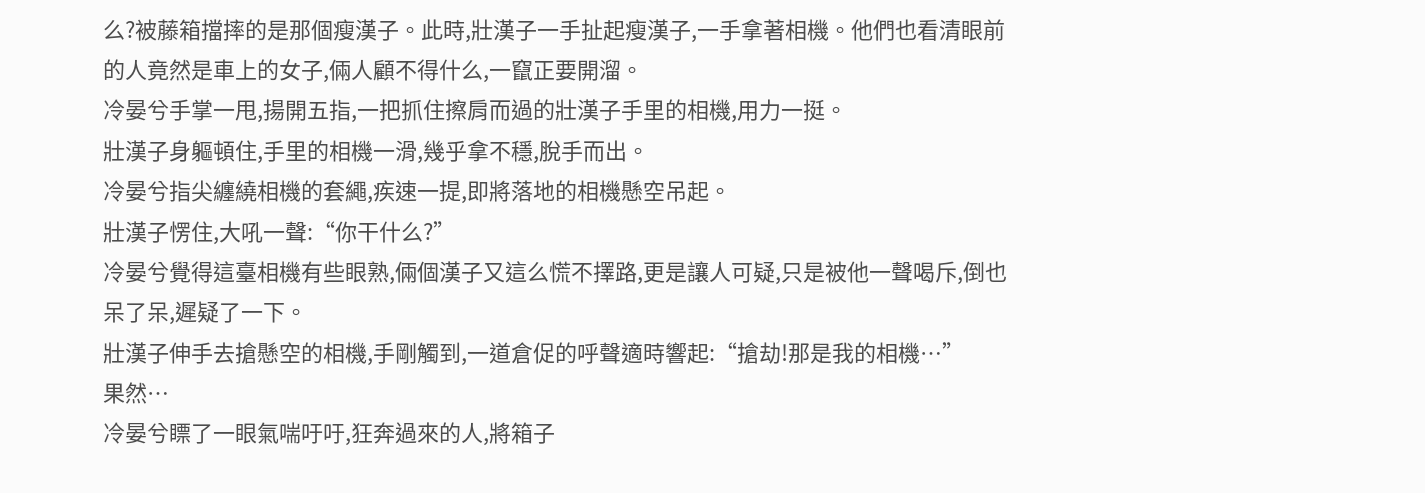么?被藤箱擋摔的是那個瘦漢子。此時,壯漢子一手扯起瘦漢子,一手拿著相機。他們也看清眼前的人竟然是車上的女子,倆人顧不得什么,一竄正要開溜。
冷晏兮手掌一甩,揚開五指,一把抓住擦肩而過的壯漢子手里的相機,用力一挺。
壯漢子身軀頓住,手里的相機一滑,幾乎拿不穩,脫手而出。
冷晏兮指尖纏繞相機的套繩,疾速一提,即將落地的相機懸空吊起。
壯漢子愣住,大吼一聲:“你干什么?”
冷晏兮覺得這臺相機有些眼熟,倆個漢子又這么慌不擇路,更是讓人可疑,只是被他一聲喝斥,倒也呆了呆,遲疑了一下。
壯漢子伸手去搶懸空的相機,手剛觸到,一道倉促的呼聲適時響起:“搶劫!那是我的相機…”
果然…
冷晏兮瞟了一眼氣喘吁吁,狂奔過來的人,將箱子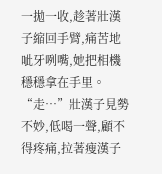一拋一收,趁著壯漢子縮回手臂,痛苦地呲牙咧嘴,她把相機穩穩拿在手里。
“走…”壯漢子見勢不妙,低喝一聲,顧不得疼痛,拉著瘦漢子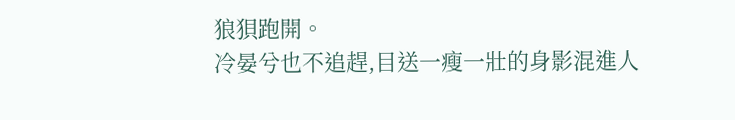狼狽跑開。
冷晏兮也不追趕,目送一瘦一壯的身影混進人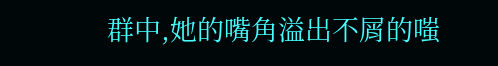群中,她的嘴角溢出不屑的嗤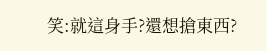笑:就這身手?還想搶東西?